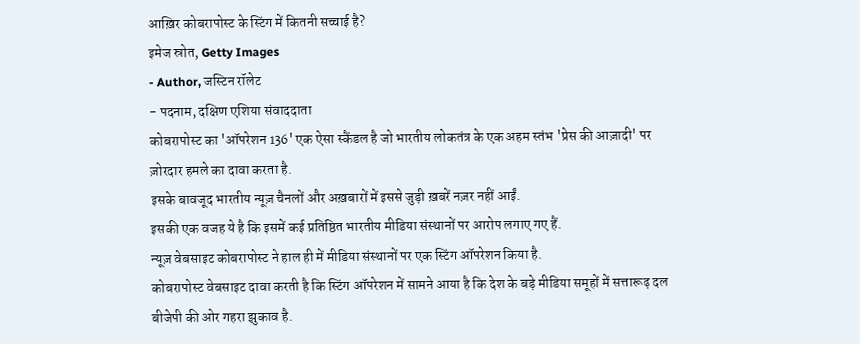आख़िर कोबरापोस्ट के स्टिंग में कितनी सच्चाई है?
इमेज स्रोत, Getty Images
- Author, जस्टिन रॉलेट
- पदनाम, दक्षिण एशिया संवाददाता
कोबरापोस्ट का 'ऑपरेशन 136' एक ऐसा स्कैंडल है जो भारतीय लोकतंत्र के एक अहम स्तंभ 'प्रेस की आज़ादी' पर ज़ोरदार हमले का दावा करता है.
इसके बावजूद भारतीय न्यूज़ चैनलों और अख़बारों में इससे जुड़ी ख़बरें नज़र नहीं आईं.
इसकी एक वजह ये है कि इसमें कई प्रतिष्ठित भारतीय मीडिया संस्थानों पर आरोप लगाए गए हैं.
न्यूज़ वेबसाइट कोबरापोस्ट ने हाल ही में मीडिया संस्थानों पर एक स्टिंग ऑपरेशन किया है.
कोबरापोस्ट वेबसाइट दावा करती है कि स्टिंग ऑपरेशन में सामने आया है कि देश के बड़े मीडिया समूहों में सत्तारूढ़ दल बीजेपी की ओर गहरा झुकाव है.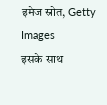इमेज स्रोत, Getty Images
इसके साथ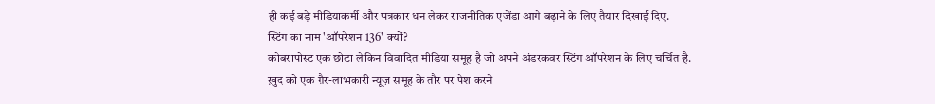ही कई बड़े मीडियाकर्मी और पत्रकार धन लेकर राजनीतिक एजेंडा आगे बढ़ाने के लिए तैयार दिखाई दिए.
स्टिंग का नाम 'ऑपरेशन 136' क्यों?
कोबरापोस्ट एक छोटा लेकिन विवादित मीडिया समूह है जो अपने अंडरकवर स्टिंग ऑपरेशन के लिए चर्चित है.
ख़ुद को एक ग़ैर-लाभकारी न्यूज़ समूह के तौर पर पेश करने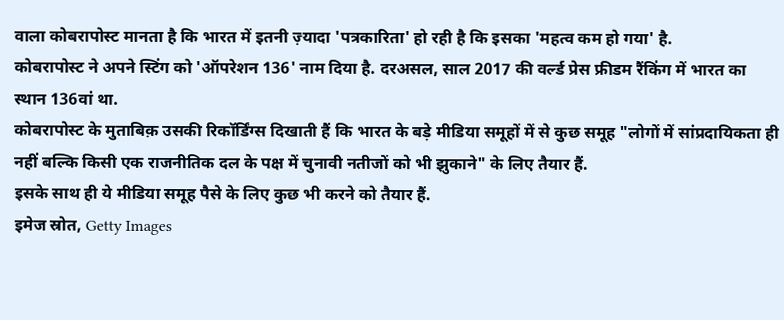वाला कोबरापोस्ट मानता है कि भारत में इतनी ज़्यादा 'पत्रकारिता' हो रही है कि इसका 'महत्व कम हो गया' है.
कोबरापोस्ट ने अपने स्टिंग को 'ऑपरेशन 136' नाम दिया है. दरअसल, साल 2017 की वर्ल्ड प्रेस फ्रीडम रैंकिंग में भारत का स्थान 136वां था.
कोबरापोस्ट के मुताबिक़ उसकी रिकॉर्डिंग्स दिखाती हैं कि भारत के बड़े मीडिया समूहों में से कुछ समूह "लोगों में सांप्रदायिकता ही नहीं बल्कि किसी एक राजनीतिक दल के पक्ष में चुनावी नतीजों को भी झुकाने" के लिए तैयार हैं.
इसके साथ ही ये मीडिया समूह पैसे के लिए कुछ भी करने को तैयार हैं.
इमेज स्रोत, Getty Images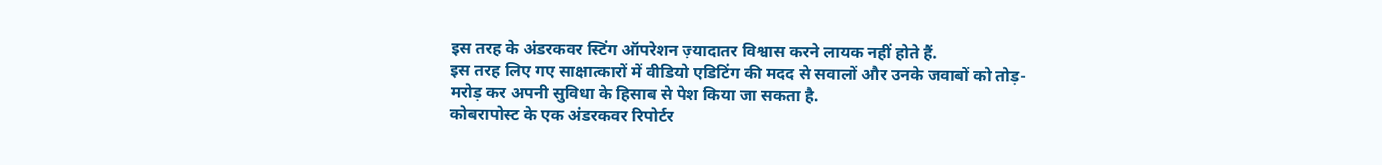इस तरह के अंडरकवर स्टिंग ऑपरेशन ज़्यादातर विश्वास करने लायक नहीं होते हैं.
इस तरह लिए गए साक्षात्कारों में वीडियो एडिटिंग की मदद से सवालों और उनके जवाबों को तोड़-मरोड़ कर अपनी सुविधा के हिसाब से पेश किया जा सकता है.
कोबरापोस्ट के एक अंडरकवर रिपोर्टर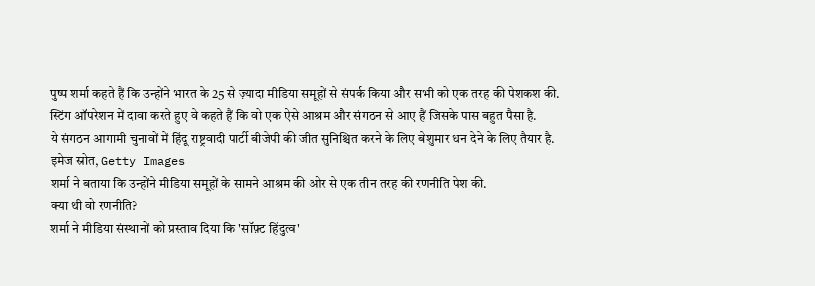पुष्प शर्मा कहते हैं कि उन्होंने भारत के 25 से ज़्यादा मीडिया समूहों से संपर्क किया और सभी को एक तरह की पेशकश की.
स्टिंग ऑपरेशन में दावा करते हुए वे कहते हैं कि वो एक ऐसे आश्रम और संगठन से आए हैं जिसके पास बहुत पैसा है.
ये संगठन आगामी चुनावों में हिंदू राष्ट्रवादी पार्टी बीजेपी की जीत सुनिश्चित करने के लिए बेशुमार धन देने के लिए तैयार है.
इमेज स्रोत, Getty Images
शर्मा ने बताया कि उन्होंने मीडिया समूहों के सामने आश्रम की ओर से एक तीन तरह की रणनीति पेश की.
क्या थी वो रणनीति?
शर्मा ने मीडिया संस्थानों को प्रस्ताव दिया कि 'सॉफ़्ट हिंदुत्व'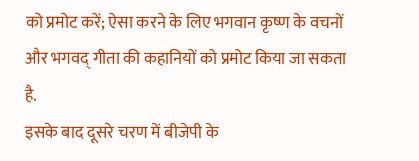को प्रमोट करें; ऐसा करने के लिए भगवान कृष्ण के वचनों और भगवद् गीता की कहानियों को प्रमोट किया जा सकता है.
इसके बाद दूसरे चरण में बीजेपी के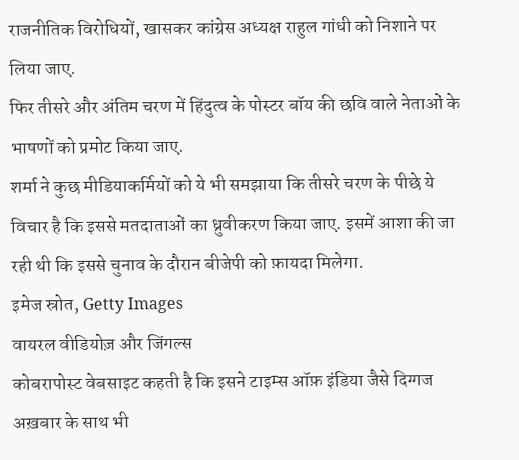राजनीतिक विरोधियों, खासकर कांग्रेस अध्यक्ष राहुल गांधी को निशाने पर लिया जाए.
फिर तीसरे और अंतिम चरण में हिंदुत्व के पोस्टर बॉय की छवि वाले नेताओं के भाषणों को प्रमोट किया जाए.
शर्मा ने कुछ मीडियाकर्मियों को ये भी समझाया कि तीसरे चरण के पीछे ये विचार है कि इससे मतदाताओं का ध्रुवीकरण किया जाए. इसमें आशा की जा रही थी कि इससे चुनाव के दौरान बीजेपी को फ़ायदा मिलेगा.
इमेज स्रोत, Getty Images
वायरल वीडियोज़ और जिंगल्स
कोबरापोस्ट वेबसाइट कहती है कि इसने टाइम्स ऑफ़ इंडिया जैसे दिग्गज अख़बार के साथ भी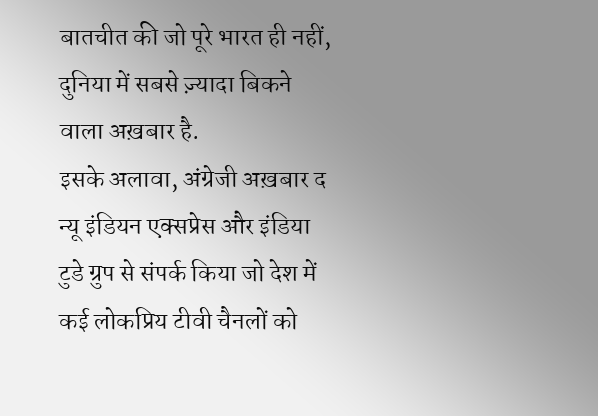बातचीत की जो पूरे भारत ही नहीं, दुनिया में सबसे ज़्यादा बिकने वाला अख़बार है.
इसके अलावा, अंग्रेजी अख़बार द न्यू इंडियन एक्सप्रेस और इंडिया टुडे ग्रुप से संपर्क किया जो देश में कई लोकप्रिय टीवी चैनलों को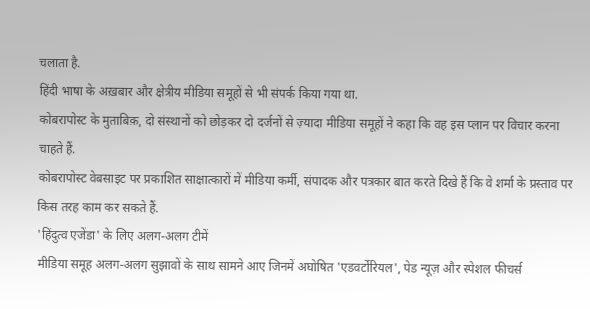चलाता है.
हिंदी भाषा के अख़बार और क्षेत्रीय मीडिया समूहों से भी संपर्क किया गया था.
कोबरापोस्ट के मुताबिक़, दो संस्थानों को छोड़कर दो दर्जनों से ज़्यादा मीडिया समूहों ने कहा कि वह इस प्लान पर विचार करना चाहते हैं.
कोबरापोस्ट वेबसाइट पर प्रकाशित साक्षात्कारों में मीडिया कर्मी, संपादक और पत्रकार बात करते दिखे हैं कि वे शर्मा के प्रस्ताव पर किस तरह काम कर सकते हैं.
'हिंदुत्व एजेंडा' के लिए अलग-अलग टीमें
मीडिया समूह अलग-अलग सुझावों के साथ सामने आए जिनमें अघोषित 'एडवर्टोरियल', पेड न्यूज़ और स्पेशल फीचर्स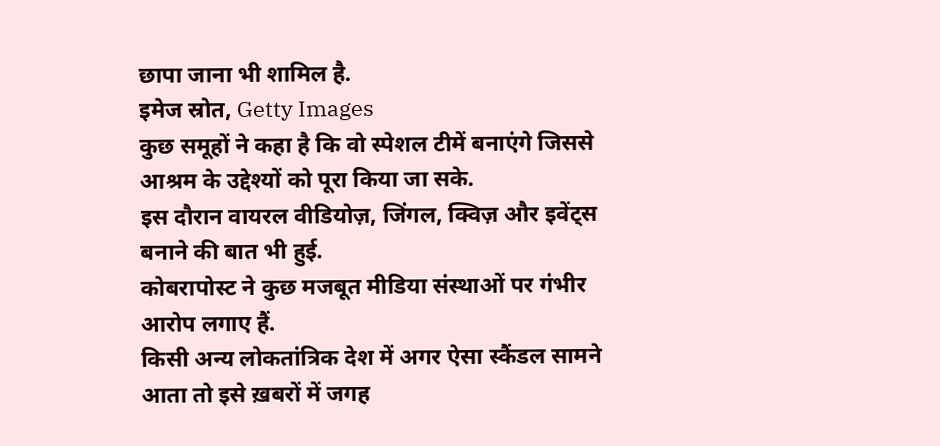छापा जाना भी शामिल है.
इमेज स्रोत, Getty Images
कुछ समूहों ने कहा है कि वो स्पेशल टीमें बनाएंगे जिससे आश्रम के उद्देश्यों को पूरा किया जा सके.
इस दौरान वायरल वीडियोज़, जिंगल, क्विज़ और इवेंट्स बनाने की बात भी हुई.
कोबरापोस्ट ने कुछ मजबूत मीडिया संस्थाओं पर गंभीर आरोप लगाए हैं.
किसी अन्य लोकतांत्रिक देश में अगर ऐसा स्कैंडल सामने आता तो इसे ख़बरों में जगह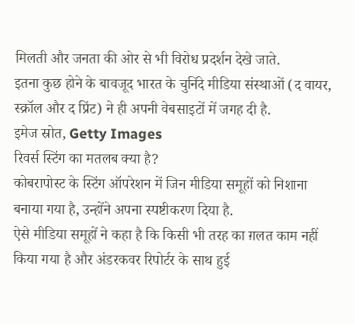मिलती और जनता की ओर से भी विरोध प्रदर्शन देखे जाते.
इतना कुछ होने के बावजूद भारत के चुनिंदे मीडिया संस्थाओं (द वायर, स्क्रॉल और द प्रिंट) ने ही अपनी वेबसाइटों में जगह दी है.
इमेज स्रोत, Getty Images
रिवर्स स्टिंग का मतलब क्या है?
कोबरापोस्ट के स्टिंग ऑपरेशन में जिन मीडिया समूहों को निशाना बनाया गया है, उन्होंने अपना स्पष्टीकरण दिया है.
ऐसे मीडिया समूहों ने कहा है कि किसी भी तरह का ग़लत काम नहीं किया गया है और अंडरकवर रिपोर्टर के साथ हुई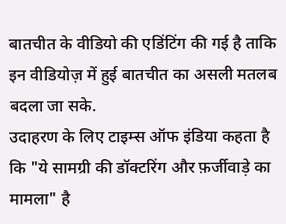बातचीत के वीडियो की एडिंटिंग की गई है ताकि इन वीडियोज़ में हुई बातचीत का असली मतलब बदला जा सके.
उदाहरण के लिए टाइम्स ऑफ इंडिया कहता है कि "ये सामग्री की डॉक्टरिंग और फ़र्जीवाड़े का मामला" है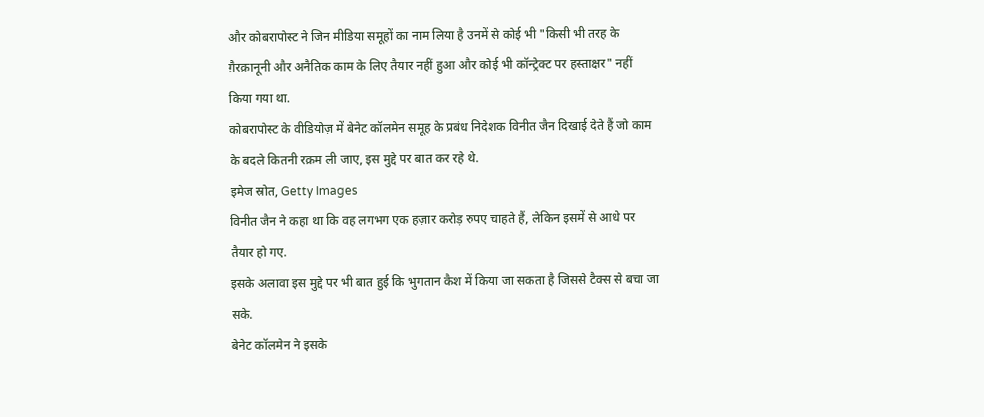और कोबरापोस्ट ने जिन मीडिया समूहों का नाम लिया है उनमें से कोई भी "किसी भी तरह के ग़ैरक़ानूनी और अनैतिक काम के लिए तैयार नहीं हुआ और कोई भी कॉन्ट्रेक्ट पर हस्ताक्षर" नहीं किया गया था.
कोबरापोस्ट के वीडियोज़ में बेनेट कॉलमेन समूह के प्रबंध निदेशक विनीत जैन दिखाई देते हैं जो काम के बदले कितनी रक़म ली जाए, इस मुद्दे पर बात कर रहे थे.
इमेज स्रोत, Getty Images
विनीत जैन ने कहा था कि वह लगभग एक हज़ार करोड़ रुपए चाहते हैं, लेकिन इसमें से आधे पर तैयार हो गए.
इसके अलावा इस मुद्दे पर भी बात हुई कि भुगतान कैश में किया जा सकता है जिससे टैक्स से बचा जा सके.
बेनेट कॉलमेन ने इसके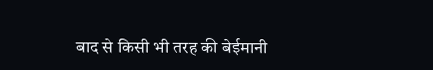बाद से किसी भी तरह की बेईमानी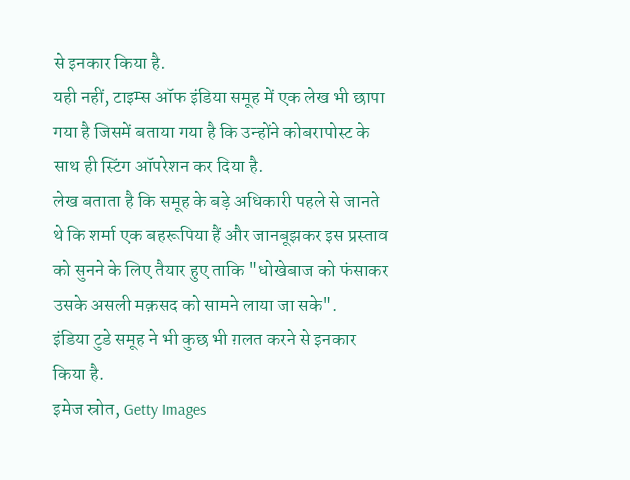से इनकार किया है.
यही नहीं, टाइम्स ऑफ इंडिया समूह में एक लेख भी छापा गया है जिसमें बताया गया है कि उन्होंने कोबरापोस्ट के साथ ही स्टिंग ऑपरेशन कर दिया है.
लेख बताता है कि समूह के बड़े अधिकारी पहले से जानते थे कि शर्मा एक बहरूपिया हैं और जानबूझकर इस प्रस्ताव को सुनने के लिए तैयार हुए ताकि "धोखेबाज को फंसाकर उसके असली मक़सद को सामने लाया जा सके".
इंडिया टुडे समूह ने भी कुछ भी ग़लत करने से इनकार किया है.
इमेज स्रोत, Getty Images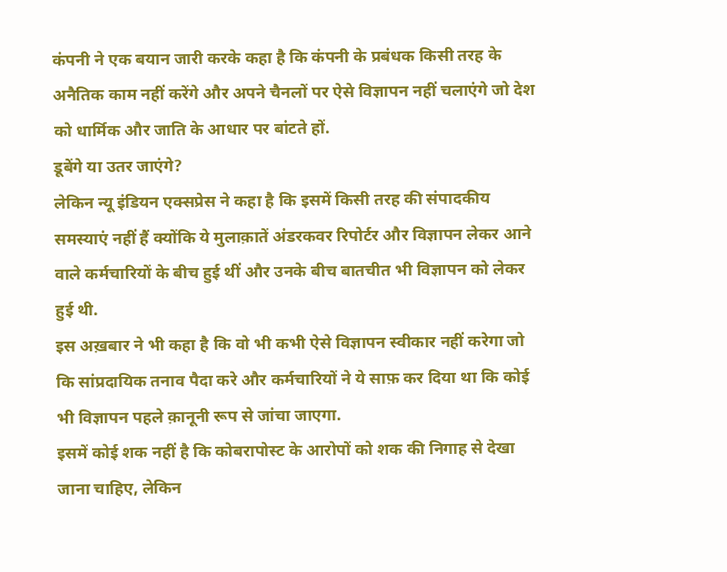कंपनी ने एक बयान जारी करके कहा है कि कंपनी के प्रबंधक किसी तरह के अनैतिक काम नहीं करेंगे और अपने चैनलों पर ऐसे विज्ञापन नहीं चलाएंगे जो देश को धार्मिक और जाति के आधार पर बांटते हों.
डूबेंगे या उतर जाएंगे?
लेकिन न्यू इंडियन एक्सप्रेस ने कहा है कि इसमें किसी तरह की संपादकीय समस्याएं नहीं हैं क्योंकि ये मुलाक़ातें अंडरकवर रिपोर्टर और विज्ञापन लेकर आने वाले कर्मचारियों के बीच हुई थीं और उनके बीच बातचीत भी विज्ञापन को लेकर हुई थी.
इस अख़बार ने भी कहा है कि वो भी कभी ऐसे विज्ञापन स्वीकार नहीं करेगा जो कि सांप्रदायिक तनाव पैदा करे और कर्मचारियों ने ये साफ़ कर दिया था कि कोई भी विज्ञापन पहले क़ानूनी रूप से जांचा जाएगा.
इसमें कोई शक नहीं है कि कोबरापोस्ट के आरोपों को शक की निगाह से देखा जाना चाहिए, लेकिन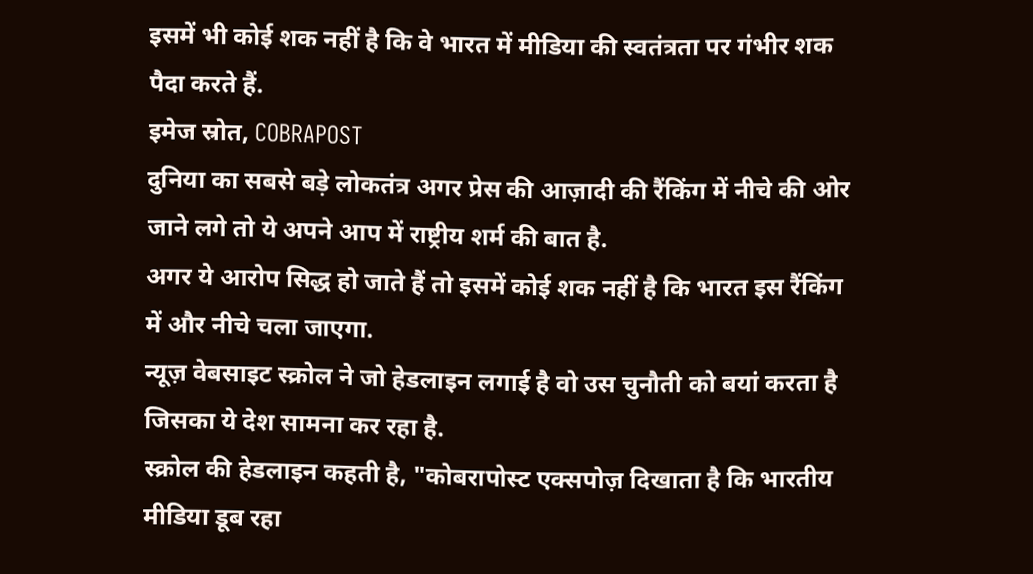इसमें भी कोई शक नहीं है कि वे भारत में मीडिया की स्वतंत्रता पर गंभीर शक पैदा करते हैं.
इमेज स्रोत, COBRAPOST
दुनिया का सबसे बड़े लोकतंत्र अगर प्रेस की आज़ादी की रैंकिंग में नीचे की ओर जाने लगे तो ये अपने आप में राष्ट्रीय शर्म की बात है.
अगर ये आरोप सिद्ध हो जाते हैं तो इसमें कोई शक नहीं है कि भारत इस रैंकिंग में और नीचे चला जाएगा.
न्यूज़ वेबसाइट स्क्रोल ने जो हेडलाइन लगाई है वो उस चुनौती को बयां करता है जिसका ये देश सामना कर रहा है.
स्क्रोल की हेडलाइन कहती है, "कोबरापोस्ट एक्सपोज़ दिखाता है कि भारतीय मीडिया डूब रहा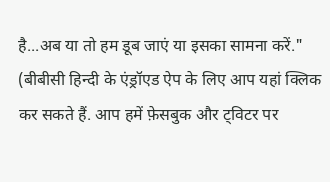है...अब या तो हम डूब जाएं या इसका सामना करें."
(बीबीसी हिन्दी के एंड्रॉएड ऐप के लिए आप यहां क्लिक कर सकते हैं. आप हमें फ़ेसबुक और ट्विटर पर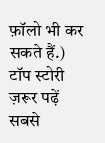फ़ॉलो भी कर सकते हैं.)
टॉप स्टोरी
ज़रूर पढ़ें
सबसे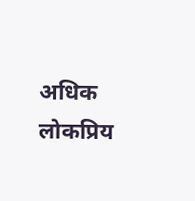अधिक लोकप्रिय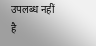उपलब्ध नहीं है